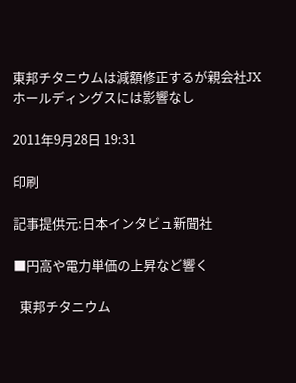東邦チタニウムは減額修正するが親会社JXホールディングスには影響なし

2011年9月28日 19:31

印刷

記事提供元:日本インタビュ新聞社

■円高や電力単価の上昇など響く

  東邦チタニウム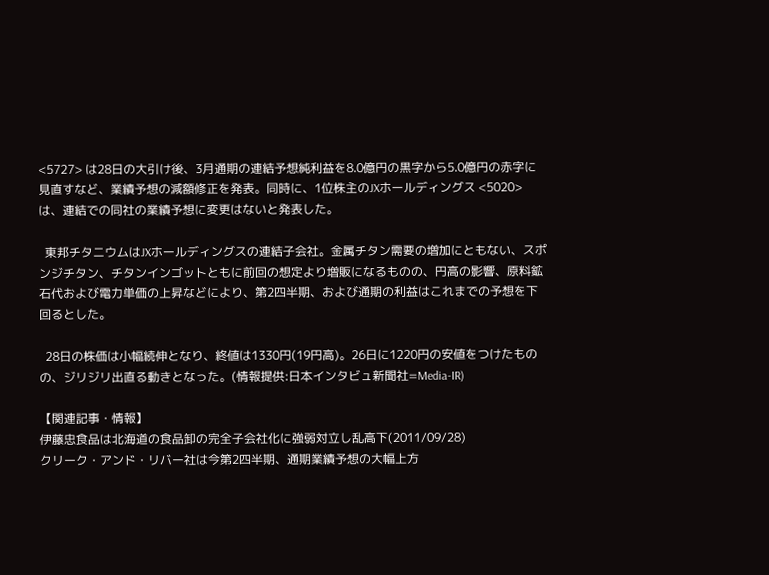<5727> は28日の大引け後、3月通期の連結予想純利益を8.0億円の黒字から5.0億円の赤字に見直すなど、業績予想の減額修正を発表。同時に、1位株主のJXホールディングス <5020> は、連結での同社の業績予想に変更はないと発表した。

  東邦チタニウムはJXホールディングスの連結子会社。金属チタン需要の増加にともない、スポンジチタン、チタンインゴットともに前回の想定より増販になるものの、円高の影響、原料鉱石代および電力単価の上昇などにより、第2四半期、および通期の利益はこれまでの予想を下回るとした。

  28日の株価は小幅続伸となり、終値は1330円(19円高)。26日に1220円の安値をつけたものの、ジリジリ出直る動きとなった。(情報提供:日本インタビュ新聞社=Media-IR)

【関連記事・情報】
伊藤忠食品は北海道の食品卸の完全子会社化に強弱対立し乱高下(2011/09/28)
クリーク・アンド・リバー社は今第2四半期、通期業績予想の大幅上方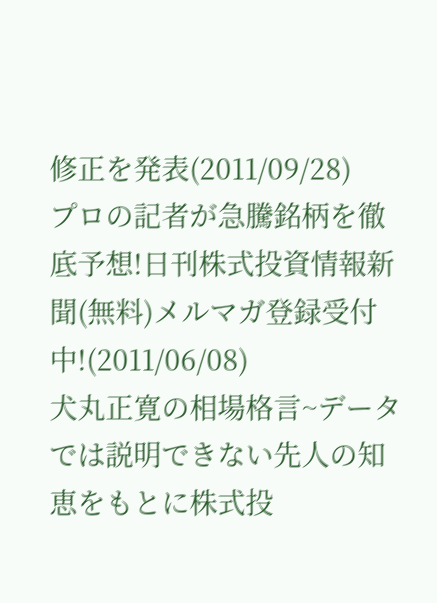修正を発表(2011/09/28)
プロの記者が急騰銘柄を徹底予想!日刊株式投資情報新聞(無料)メルマガ登録受付中!(2011/06/08)
犬丸正寛の相場格言~データでは説明できない先人の知恵をもとに株式投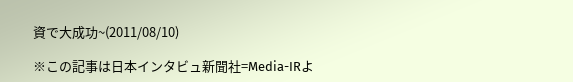資で大成功~(2011/08/10)

※この記事は日本インタビュ新聞社=Media-IRよ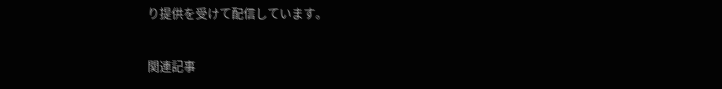り提供を受けて配信しています。

関連記事